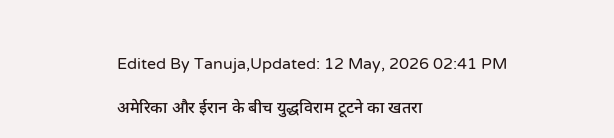Edited By Tanuja,Updated: 12 May, 2026 02:41 PM

अमेरिका और ईरान के बीच युद्धविराम टूटने का खतरा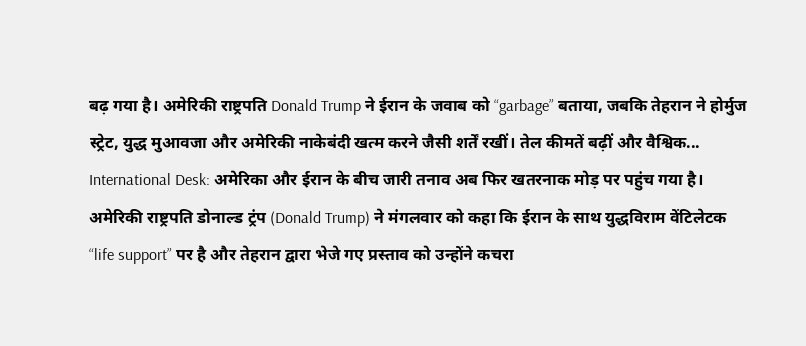बढ़ गया है। अमेरिकी राष्ट्रपति Donald Trump ने ईरान के जवाब को “garbage” बताया, जबकि तेहरान ने होर्मुज स्ट्रेट, युद्ध मुआवजा और अमेरिकी नाकेबंदी खत्म करने जैसी शर्तें रखीं। तेल कीमतें बढ़ीं और वैश्विक...
International Desk: अमेरिका और ईरान के बीच जारी तनाव अब फिर खतरनाक मोड़ पर पहुंच गया है। अमेरिकी राष्ट्रपति डोनाल्ड ट्रंप (Donald Trump) ने मंगलवार को कहा कि ईरान के साथ युद्धविराम वेंटिलेटक “life support” पर है और तेहरान द्वारा भेजे गए प्रस्ताव को उन्होंने कचरा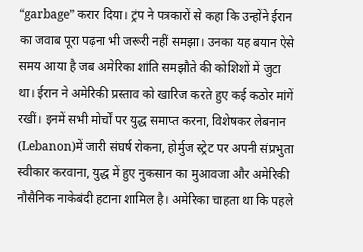“garbage” करार दिया। ट्रंप ने पत्रकारों से कहा कि उन्होंने ईरान का जवाब पूरा पढ़ना भी जरूरी नहीं समझा। उनका यह बयान ऐसे समय आया है जब अमेरिका शांति समझौते की कोशिशों में जुटा था। ईरान ने अमेरिकी प्रस्ताव को खारिज करते हुए कई कठोर मांगें रखीं। इनमें सभी मोर्चों पर युद्ध समाप्त करना, विशेषकर लेबनान (Lebanon)में जारी संघर्ष रोकना, होर्मुज स्ट्रेट पर अपनी संप्रभुता स्वीकार करवाना, युद्ध में हुए नुकसान का मुआवजा और अमेरिकी नौसैनिक नाकेबंदी हटाना शामिल है। अमेरिका चाहता था कि पहले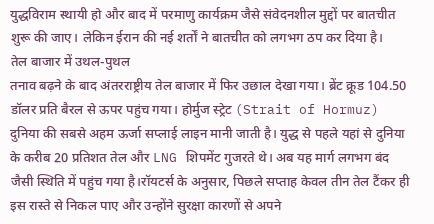युद्धविराम स्थायी हो और बाद में परमाणु कार्यक्रम जैसे संवेदनशील मुद्दों पर बातचीत शुरू की जाए। लेकिन ईरान की नई शर्तों ने बातचीत को लगभग ठप कर दिया है।
तेल बाजार में उथल-पुथल
तनाव बढ़ने के बाद अंतरराष्ट्रीय तेल बाजार में फिर उछाल देखा गया। ब्रेंट क्रूड 104.50 डॉलर प्रति बैरल से ऊपर पहुंच गया। होर्मुज स्ट्रेट (Strait of Hormuz) दुनिया की सबसे अहम ऊर्जा सप्लाई लाइन मानी जाती है। युद्ध से पहले यहां से दुनिया के करीब 20 प्रतिशत तेल और LNG शिपमेंट गुजरते थे। अब यह मार्ग लगभग बंद जैसी स्थिति में पहुंच गया है।रॉयटर्स के अनुसार, पिछले सप्ताह केवल तीन तेल टैंकर ही इस रास्ते से निकल पाए और उन्होंने सुरक्षा कारणों से अपने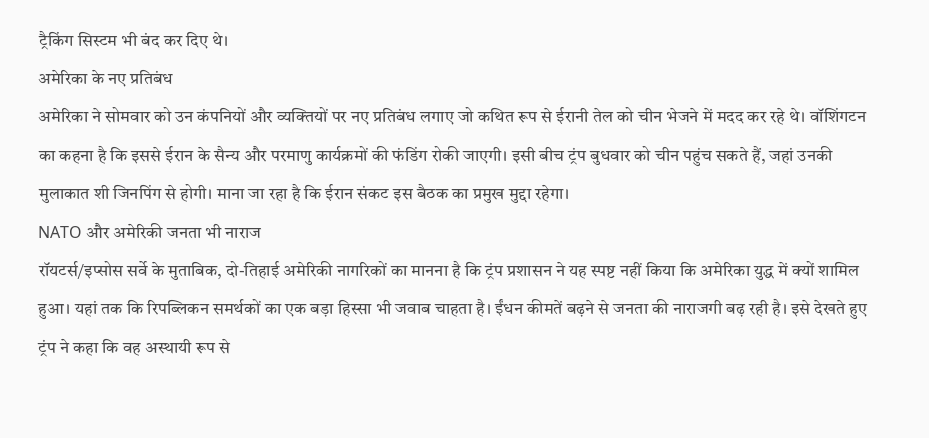ट्रैकिंग सिस्टम भी बंद कर दिए थे।
अमेरिका के नए प्रतिबंध
अमेरिका ने सोमवार को उन कंपनियों और व्यक्तियों पर नए प्रतिबंध लगाए जो कथित रूप से ईरानी तेल को चीन भेजने में मदद कर रहे थे। वॉशिंगटन का कहना है कि इससे ईरान के सैन्य और परमाणु कार्यक्रमों की फंडिंग रोकी जाएगी। इसी बीच ट्रंप बुधवार को चीन पहुंच सकते हैं, जहां उनकी मुलाकात शी जिनपिंग से होगी। माना जा रहा है कि ईरान संकट इस बैठक का प्रमुख मुद्दा रहेगा।
NATO और अमेरिकी जनता भी नाराज
रॉयटर्स/इप्सोस सर्वे के मुताबिक, दो-तिहाई अमेरिकी नागरिकों का मानना है कि ट्रंप प्रशासन ने यह स्पष्ट नहीं किया कि अमेरिका युद्ध में क्यों शामिल हुआ। यहां तक कि रिपब्लिकन समर्थकों का एक बड़ा हिस्सा भी जवाब चाहता है। ईंधन कीमतें बढ़ने से जनता की नाराजगी बढ़ रही है। इसे देखते हुए ट्रंप ने कहा कि वह अस्थायी रूप से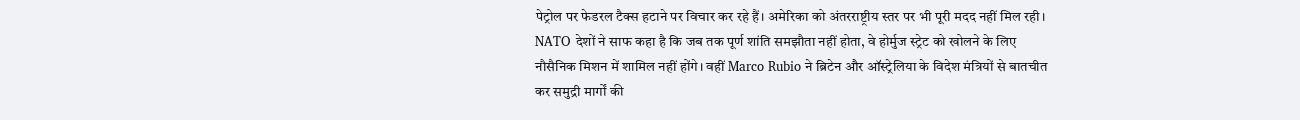पेट्रोल पर फेडरल टैक्स हटाने पर विचार कर रहे हैं। अमेरिका को अंतरराष्ट्रीय स्तर पर भी पूरी मदद नहीं मिल रही। NATO देशों ने साफ कहा है कि जब तक पूर्ण शांति समझौता नहीं होता, वे होर्मुज स्ट्रेट को खोलने के लिए नौसैनिक मिशन में शामिल नहीं होंगे। वहीं Marco Rubio ने ब्रिटेन और ऑस्ट्रेलिया के विदेश मंत्रियों से बातचीत कर समुद्री मार्गों की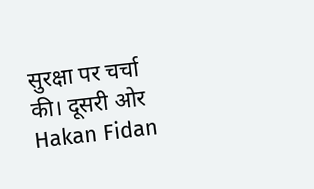सुरक्षा पर चर्चा की। दूसरी ओर Hakan Fidan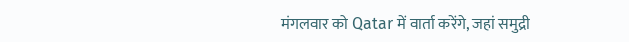मंगलवार को Qatar में वार्ता करेंगे, जहां समुद्री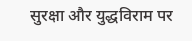सुरक्षा और युद्धविराम पर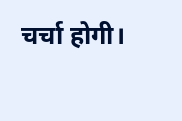चर्चा होगी।